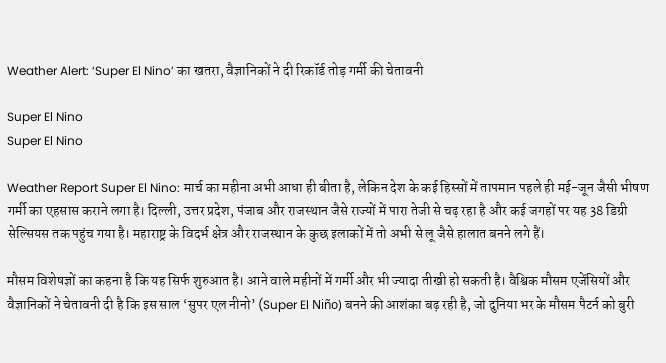Weather Alert: ‘Super El Nino’ का खतरा, वैज्ञानिकों ने दी रिकॉर्ड तोड़ गर्मी की चेतावनी

Super El Nino
Super El Nino

Weather Report Super El Nino: मार्च का महीना अभी आधा ही बीता है, लेकिन देश के कई हिस्सों में तापमान पहले ही मई-जून जैसी भीषण गर्मी का एहसास कराने लगा है। दिल्ली, उत्तर प्रदेश, पंजाब और राजस्थान जैसे राज्यों में पारा तेजी से चढ़ रहा है और कई जगहों पर यह 38 डिग्री सेल्सियस तक पहुंच गया है। महाराष्ट्र के विदर्भ क्षेत्र और राजस्थान के कुछ इलाकों में तो अभी से लू जैसे हालात बनने लगे हैं।

मौसम विशेषज्ञों का कहना है कि यह सिर्फ शुरुआत है। आने वाले महीनों में गर्मी और भी ज्यादा तीखी हो सकती है। वैश्विक मौसम एजेंसियों और वैज्ञानिकों ने चेतावनी दी है कि इस साल ‘सुपर एल नीनो’ (Super El Niño) बनने की आशंका बढ़ रही है, जो दुनिया भर के मौसम पैटर्न को बुरी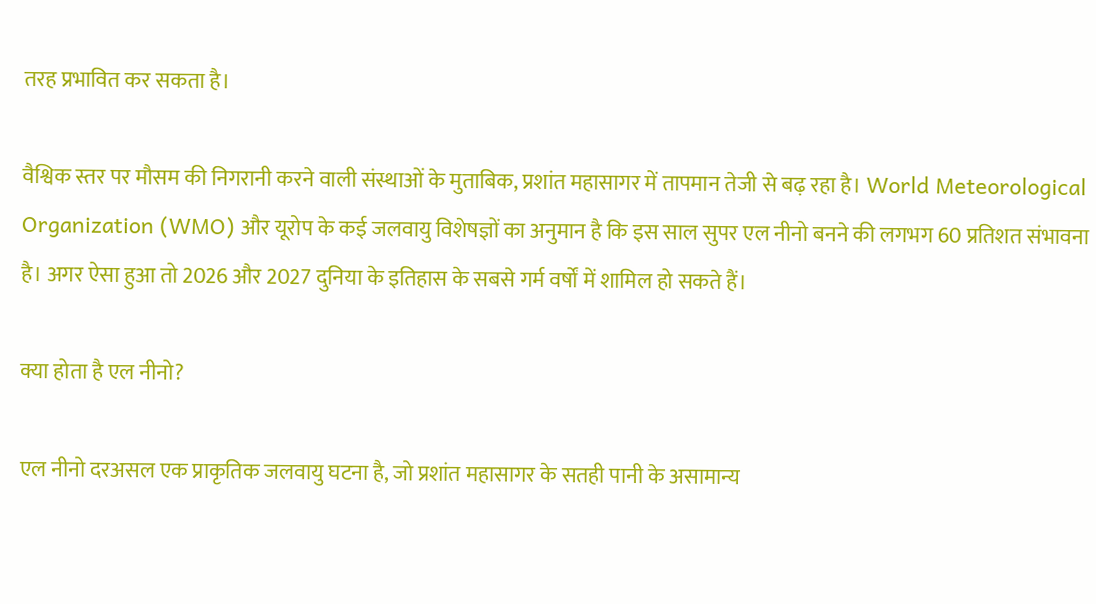तरह प्रभावित कर सकता है।

वैश्विक स्तर पर मौसम की निगरानी करने वाली संस्थाओं के मुताबिक, प्रशांत महासागर में तापमान तेजी से बढ़ रहा है। World Meteorological Organization (WMO) और यूरोप के कई जलवायु विशेषज्ञों का अनुमान है कि इस साल सुपर एल नीनो बनने की लगभग 60 प्रतिशत संभावना है। अगर ऐसा हुआ तो 2026 और 2027 दुनिया के इतिहास के सबसे गर्म वर्षों में शामिल हो सकते हैं।

क्या होता है एल नीनो?

एल नीनो दरअसल एक प्राकृतिक जलवायु घटना है, जो प्रशांत महासागर के सतही पानी के असामान्य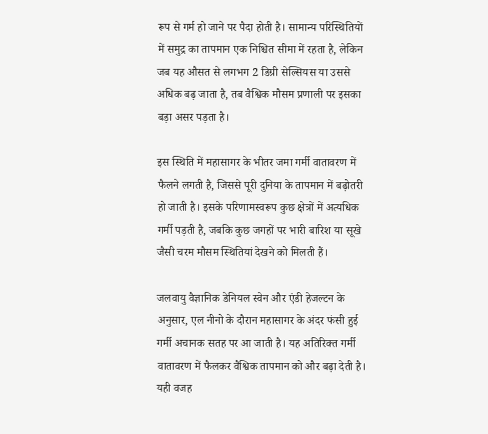रूप से गर्म हो जाने पर पैदा होती है। सामान्य परिस्थितियों में समुद्र का तापमान एक निश्चित सीमा में रहता है, लेकिन जब यह औसत से लगभग 2 डिग्री सेल्सियस या उससे अधिक बढ़ जाता है, तब वैश्विक मौसम प्रणाली पर इसका बड़ा असर पड़ता है।

इस स्थिति में महासागर के भीतर जमा गर्मी वातावरण में फैलने लगती है, जिससे पूरी दुनिया के तापमान में बढ़ोतरी हो जाती है। इसके परिणामस्वरूप कुछ क्षेत्रों में अत्यधिक गर्मी पड़ती है, जबकि कुछ जगहों पर भारी बारिश या सूखे जैसी चरम मौसम स्थितियां देखने को मिलती हैं।

जलवायु वैज्ञानिक डेनियल स्वेन और एंडी हेजल्टन के अनुसार, एल नीनो के दौरान महासागर के अंदर फंसी हुई गर्मी अचानक सतह पर आ जाती है। यह अतिरिक्त गर्मी वातावरण में फैलकर वैश्विक तापमान को और बढ़ा देती है। यही वजह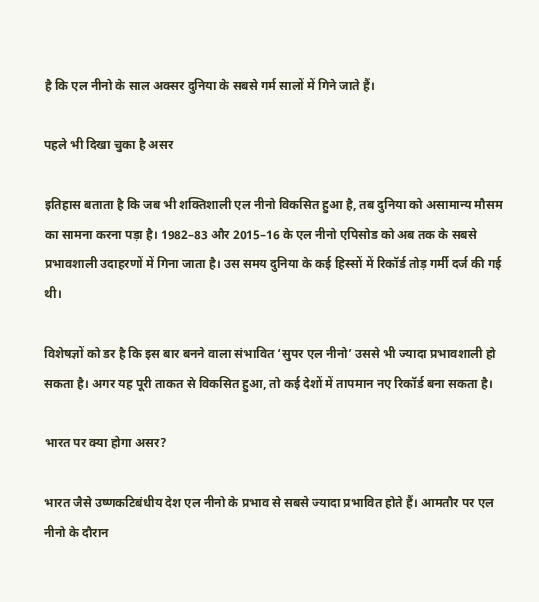है कि एल नीनो के साल अक्सर दुनिया के सबसे गर्म सालों में गिने जाते हैं।

पहले भी दिखा चुका है असर

इतिहास बताता है कि जब भी शक्तिशाली एल नीनो विकसित हुआ है, तब दुनिया को असामान्य मौसम का सामना करना पड़ा है। 1982–83 और 2015–16 के एल नीनो एपिसोड को अब तक के सबसे प्रभावशाली उदाहरणों में गिना जाता है। उस समय दुनिया के कई हिस्सों में रिकॉर्ड तोड़ गर्मी दर्ज की गई थी।

विशेषज्ञों को डर है कि इस बार बनने वाला संभावित ‘सुपर एल नीनो’ उससे भी ज्यादा प्रभावशाली हो सकता है। अगर यह पूरी ताकत से विकसित हुआ, तो कई देशों में तापमान नए रिकॉर्ड बना सकता है।

भारत पर क्या होगा असर?

भारत जैसे उष्णकटिबंधीय देश एल नीनो के प्रभाव से सबसे ज्यादा प्रभावित होते हैं। आमतौर पर एल नीनो के दौरान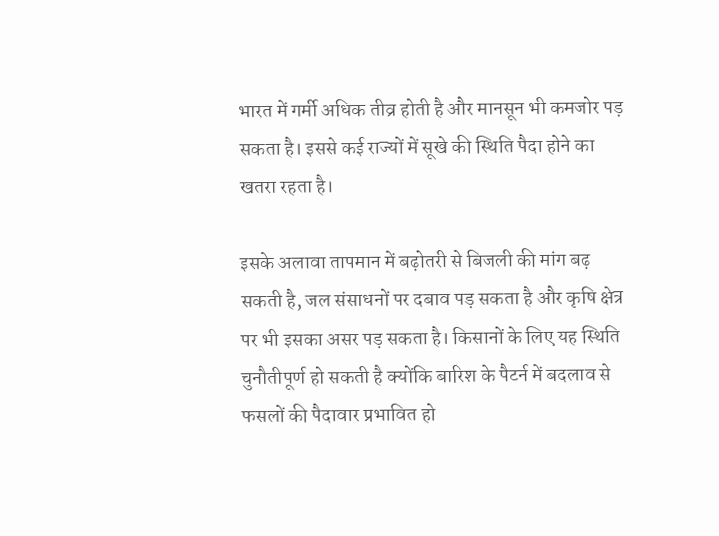भारत में गर्मी अधिक तीव्र होती है और मानसून भी कमजोर पड़ सकता है। इससे कई राज्यों में सूखे की स्थिति पैदा होने का खतरा रहता है।

इसके अलावा तापमान में बढ़ोतरी से बिजली की मांग बढ़ सकती है, जल संसाधनों पर दबाव पड़ सकता है और कृषि क्षेत्र पर भी इसका असर पड़ सकता है। किसानों के लिए यह स्थिति चुनौतीपूर्ण हो सकती है क्योंकि बारिश के पैटर्न में बदलाव से फसलों की पैदावार प्रभावित हो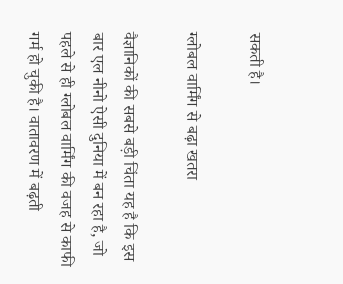सकती है।

ग्लोबल वार्मिंग से बढ़ा खतरा

वैज्ञानिकों की सबसे बड़ी चिंता यह है कि इस बार एल नीनो ऐसी दुनिया में बन रहा है, जो पहले से ही ग्लोबल वार्मिंग की वजह से काफी गर्म हो चुकी है। वातावरण में बढ़ती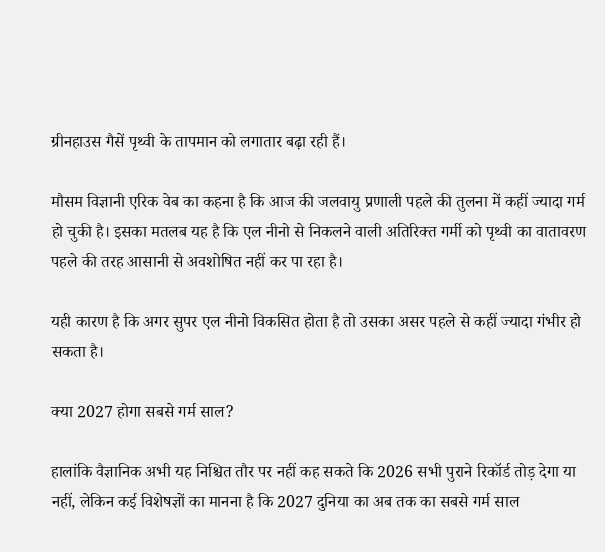ग्रीनहाउस गैसें पृथ्वी के तापमान को लगातार बढ़ा रही हैं।

मौसम विज्ञानी एरिक वेब का कहना है कि आज की जलवायु प्रणाली पहले की तुलना में कहीं ज्यादा गर्म हो चुकी है। इसका मतलब यह है कि एल नीनो से निकलने वाली अतिरिक्त गर्मी को पृथ्वी का वातावरण पहले की तरह आसानी से अवशोषित नहीं कर पा रहा है।

यही कारण है कि अगर सुपर एल नीनो विकसित होता है तो उसका असर पहले से कहीं ज्यादा गंभीर हो सकता है।

क्या 2027 होगा सबसे गर्म साल?

हालांकि वैज्ञानिक अभी यह निश्चित तौर पर नहीं कह सकते कि 2026 सभी पुराने रिकॉर्ड तोड़ देगा या नहीं, लेकिन कई विशेषज्ञों का मानना है कि 2027 दुनिया का अब तक का सबसे गर्म साल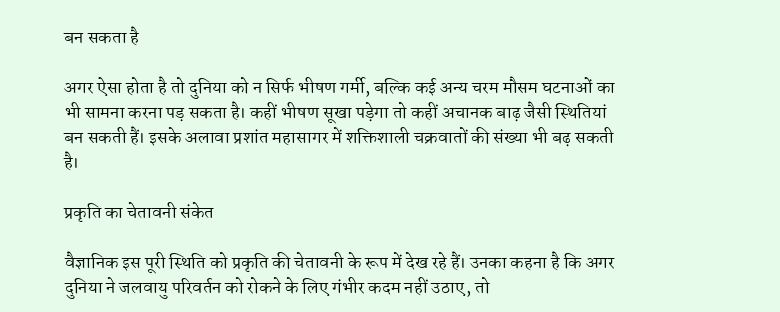बन सकता है

अगर ऐसा होता है तो दुनिया को न सिर्फ भीषण गर्मी, बल्कि कई अन्य चरम मौसम घटनाओं का भी सामना करना पड़ सकता है। कहीं भीषण सूखा पड़ेगा तो कहीं अचानक बाढ़ जैसी स्थितियां बन सकती हैं। इसके अलावा प्रशांत महासागर में शक्तिशाली चक्रवातों की संख्या भी बढ़ सकती है।

प्रकृति का चेतावनी संकेत

वैज्ञानिक इस पूरी स्थिति को प्रकृति की चेतावनी के रूप में देख रहे हैं। उनका कहना है कि अगर दुनिया ने जलवायु परिवर्तन को रोकने के लिए गंभीर कदम नहीं उठाए, तो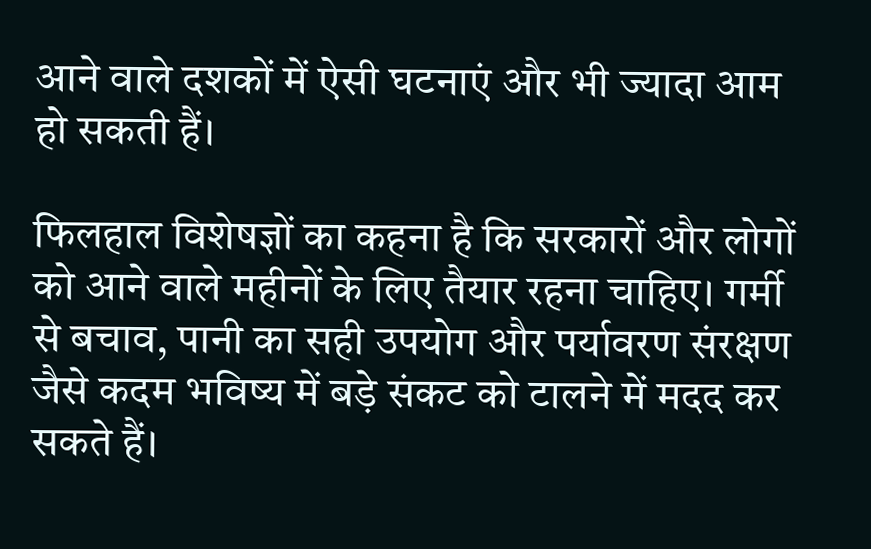आने वाले दशकों में ऐसी घटनाएं और भी ज्यादा आम हो सकती हैं।

फिलहाल विशेषज्ञों का कहना है कि सरकारों और लोगों को आने वाले महीनों के लिए तैयार रहना चाहिए। गर्मी से बचाव, पानी का सही उपयोग और पर्यावरण संरक्षण जैसे कदम भविष्य में बड़े संकट को टालने में मदद कर सकते हैं।